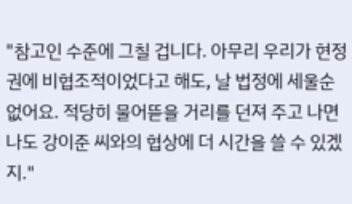"참고인 수준에 그칠 겁니다. 아무리 우리가 현정권에 비협조적이었다고 해도, 날 법정에 세울순 없어요. 적당히 물어뜯을 거리를 던져 주고 나면 나도 강이준 씨와의 협상에 더 시간을 쓸 수 있겠지."